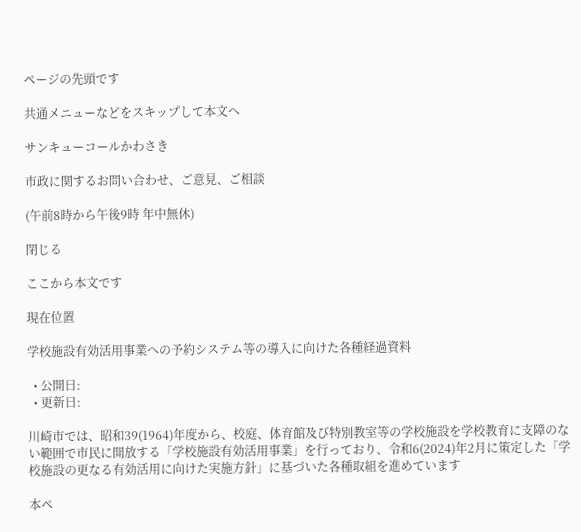ページの先頭です

共通メニューなどをスキップして本文へ

サンキューコールかわさき

市政に関するお問い合わせ、ご意見、ご相談

(午前8時から午後9時 年中無休)

閉じる

ここから本文です

現在位置

学校施設有効活用事業への予約システム等の導入に向けた各種経過資料

  • 公開日:
  • 更新日:

川崎市では、昭和39(1964)年度から、校庭、体育館及び特別教室等の学校施設を学校教育に支障のない範囲で市民に開放する「学校施設有効活用事業」を行っており、令和6(2024)年2月に策定した「学校施設の更なる有効活用に向けた実施方針」に基づいた各種取組を進めています

本ペ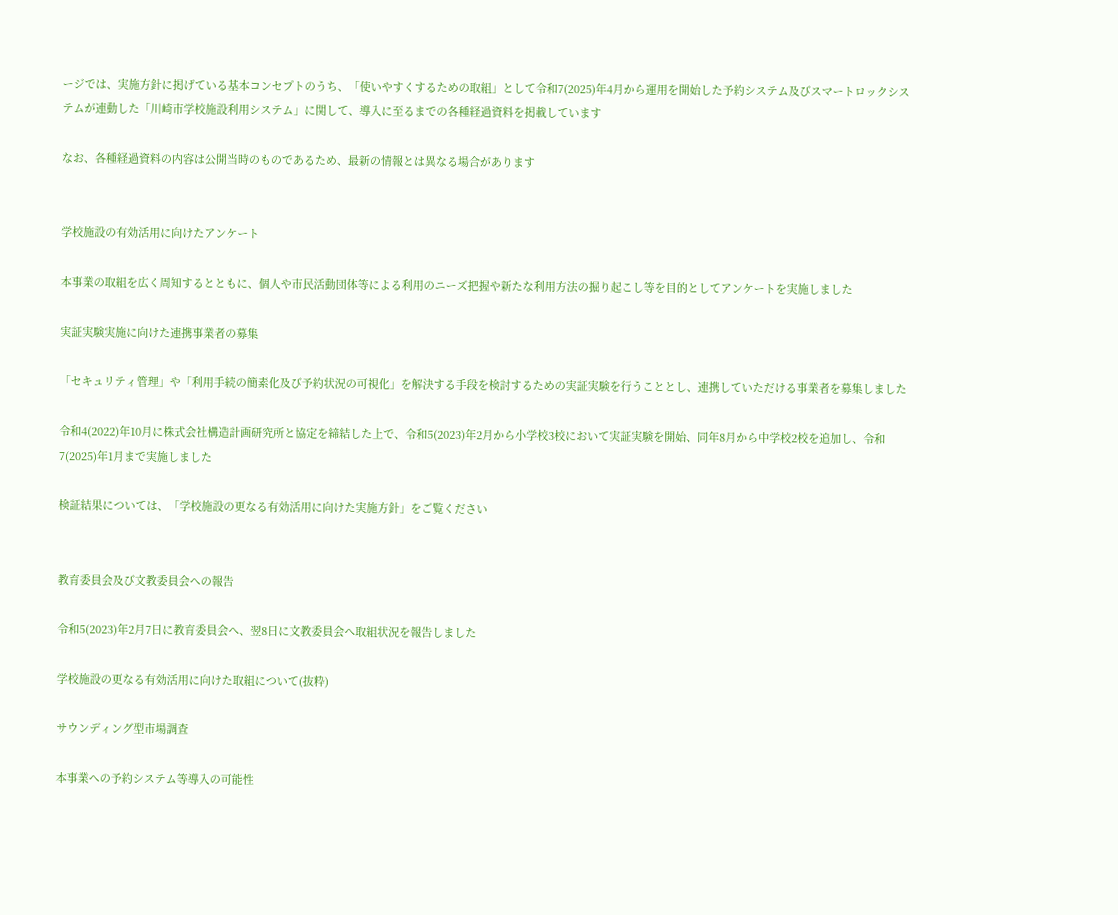ージでは、実施方針に掲げている基本コンセプトのうち、「使いやすくするための取組」として令和7(2025)年4月から運用を開始した予約システム及びスマートロックシステムが連動した「川崎市学校施設利用システム」に関して、導入に至るまでの各種経過資料を掲載しています

なお、各種経過資料の内容は公開当時のものであるため、最新の情報とは異なる場合があります


学校施設の有効活用に向けたアンケート

本事業の取組を広く周知するとともに、個人や市民活動団体等による利用のニーズ把握や新たな利用方法の掘り起こし等を目的としてアンケートを実施しました

実証実験実施に向けた連携事業者の募集

「セキュリティ管理」や「利用手続の簡素化及び予約状況の可視化」を解決する手段を検討するための実証実験を行うこととし、連携していただける事業者を募集しました

令和4(2022)年10月に株式会社構造計画研究所と協定を締結した上で、令和5(2023)年2月から小学校3校において実証実験を開始、同年8月から中学校2校を追加し、令和7(2025)年1月まで実施しました

検証結果については、「学校施設の更なる有効活用に向けた実施方針」をご覧ください


教育委員会及び文教委員会への報告

令和5(2023)年2月7日に教育委員会へ、翌8日に文教委員会へ取組状況を報告しました

学校施設の更なる有効活用に向けた取組について(抜粋)

サウンディング型市場調査

本事業への予約システム等導入の可能性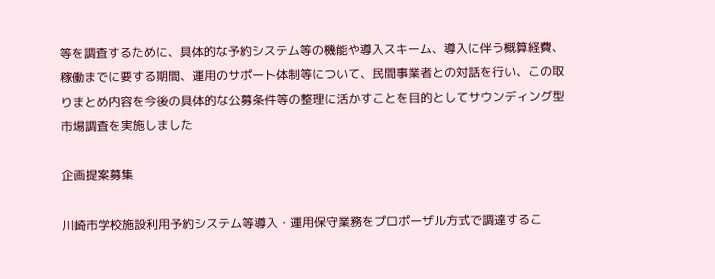等を調査するために、具体的な予約システム等の機能や導入スキーム、導入に伴う概算経費、稼働までに要する期間、運用のサポート体制等について、民間事業者との対話を行い、この取りまとめ内容を今後の具体的な公募条件等の整理に活かすことを目的としてサウンディング型市場調査を実施しました

企画提案募集

川崎市学校施設利用予約システム等導入・運用保守業務をプロポーザル方式で調達するこ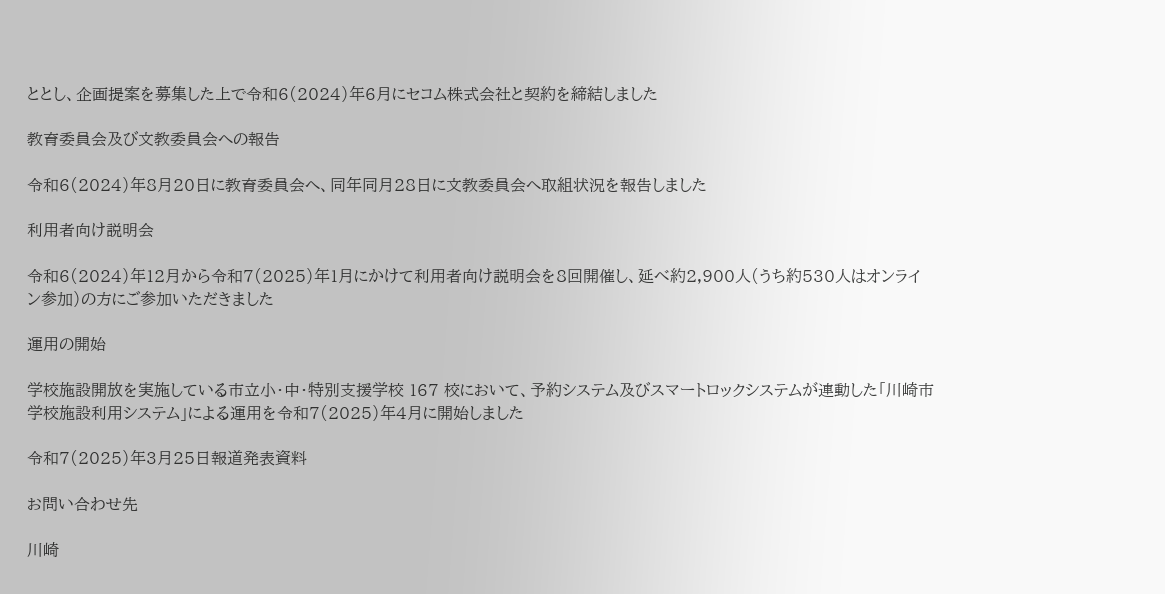ととし、企画提案を募集した上で令和6(2024)年6月にセコム株式会社と契約を締結しました

教育委員会及び文教委員会への報告

令和6(2024)年8月20日に教育委員会へ、同年同月28日に文教委員会へ取組状況を報告しました

利用者向け説明会

令和6(2024)年12月から令和7(2025)年1月にかけて利用者向け説明会を8回開催し、延べ約2,900人(うち約530人はオンライン参加)の方にご参加いただきました

運用の開始

学校施設開放を実施している市立小・中・特別支援学校 167 校において、予約システム及びスマートロックシステムが連動した「川崎市学校施設利用システム」による運用を令和7(2025)年4月に開始しました

令和7(2025)年3月25日報道発表資料

お問い合わせ先

川崎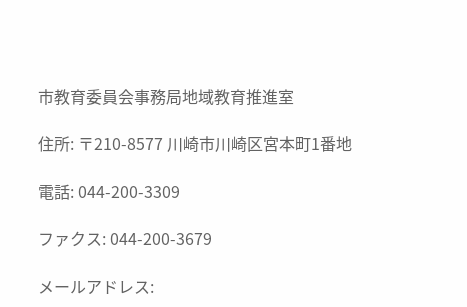市教育委員会事務局地域教育推進室

住所: 〒210-8577 川崎市川崎区宮本町1番地

電話: 044-200-3309

ファクス: 044-200-3679

メールアドレス: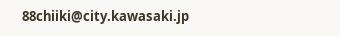88chiiki@city.kawasaki.jp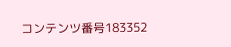コンテンツ番号183352